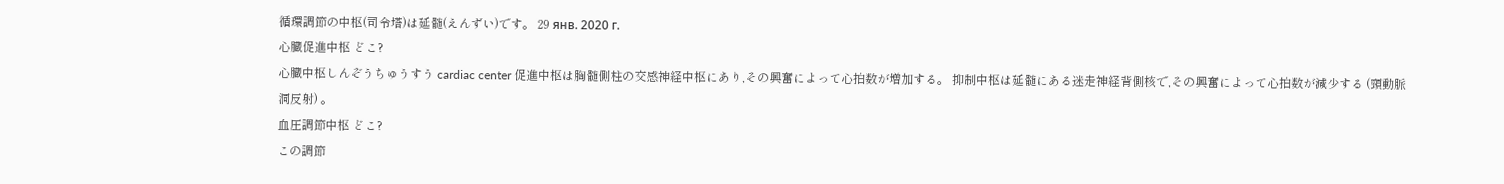循環調節の中枢(司令塔)は延髄(えんずい)です。 29 янв. 2020 г.
心臓促進中枢 どこ?
心臓中枢しんぞうちゅうすう cardiac center 促進中枢は胸髄側柱の交感神経中枢にあり,その興奮によって心拍数が増加する。 抑制中枢は延髄にある迷走神経背側核で,その興奮によって心拍数が減少する (頸動脈洞反射) 。
血圧調節中枢 どこ?
この調節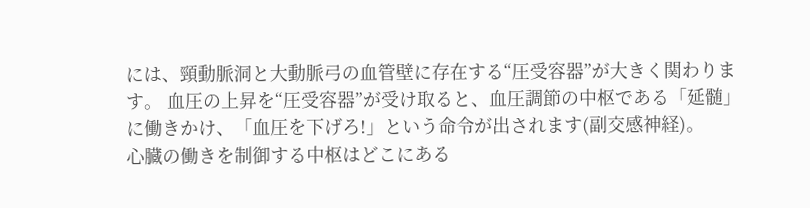には、頸動脈洞と大動脈弓の血管壁に存在する“圧受容器”が大きく関わります。 血圧の上昇を“圧受容器”が受け取ると、血圧調節の中枢である「延髄」に働きかけ、「血圧を下げろ!」という命令が出されます(副交感神経)。
心臓の働きを制御する中枢はどこにある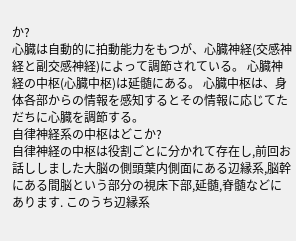か?
心臓は自動的に拍動能力をもつが、心臓神経(交感神経と副交感神経)によって調節されている。 心臓神経の中枢(心臓中枢)は延髄にある。 心臓中枢は、身体各部からの情報を感知するとその情報に応じてただちに心臓を調節する。
自律神経系の中枢はどこか?
自律神経の中枢は役割ごとに分かれて存在し,前回お話ししました大脳の側頭葉内側面にある辺縁系,脳幹にある間脳という部分の視床下部,延髄,脊髄などにあります. このうち辺縁系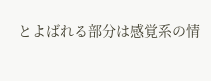とよばれる部分は感覚系の情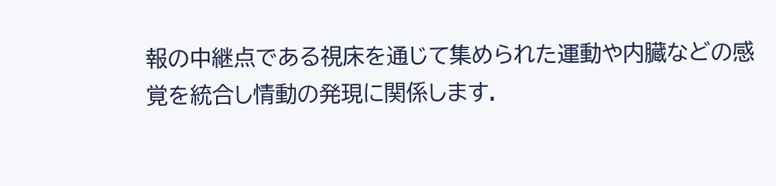報の中継点である視床を通じて集められた運動や内臓などの感覚を統合し情動の発現に関係します.